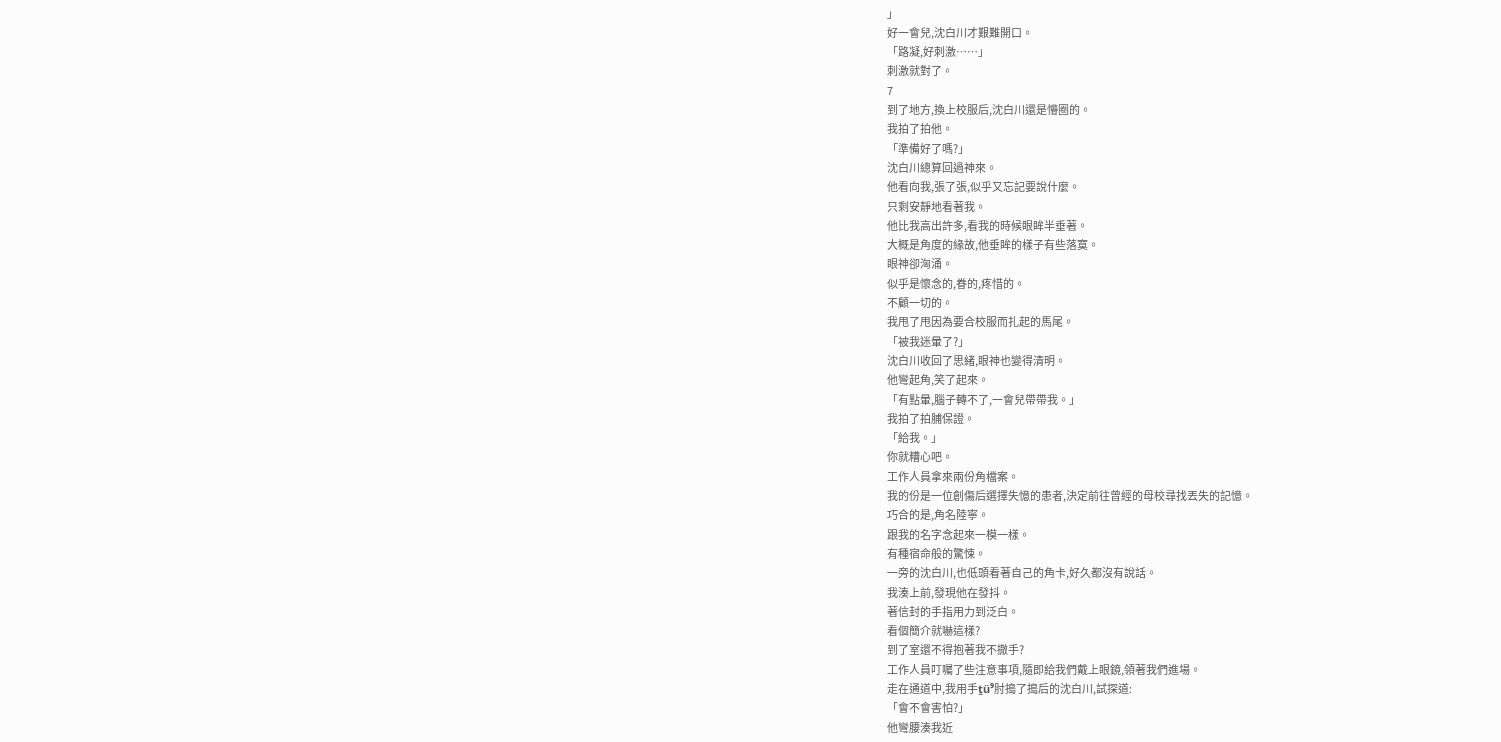」
好一會兒,沈白川才艱難開口。
「路凝,好刺激……」
刺激就對了。
7
到了地方,換上校服后,沈白川還是懵圈的。
我拍了拍他。
「準備好了嗎?」
沈白川總算回過神來。
他看向我,張了張,似乎又忘記要說什麼。
只剩安靜地看著我。
他比我高出許多,看我的時候眼眸半垂著。
大概是角度的緣故,他垂眸的樣子有些落寞。
眼神卻洶涌。
似乎是懷念的,眷的,疼惜的。
不顧一切的。
我甩了甩因為要合校服而扎起的馬尾。
「被我迷暈了?」
沈白川收回了思緒,眼神也變得清明。
他彎起角,笑了起來。
「有點暈,腦子轉不了,一會兒帶帶我。」
我拍了拍脯保證。
「給我。」
你就糟心吧。
工作人員拿來兩份角檔案。
我的份是一位創傷后選擇失憶的患者,決定前往曾經的母校尋找丟失的記憶。
巧合的是,角名陸寧。
跟我的名字念起來一模一樣。
有種宿命般的驚悚。
一旁的沈白川,也低頭看著自己的角卡,好久都沒有說話。
我湊上前,發現他在發抖。
著信封的手指用力到泛白。
看個簡介就嚇這樣?
到了室還不得抱著我不撒手?
工作人員叮囑了些注意事項,隨即給我們戴上眼鏡,領著我們進場。
走在通道中,我用手ṱü⁹肘搗了搗后的沈白川,試探道:
「會不會害怕?」
他彎腰湊我近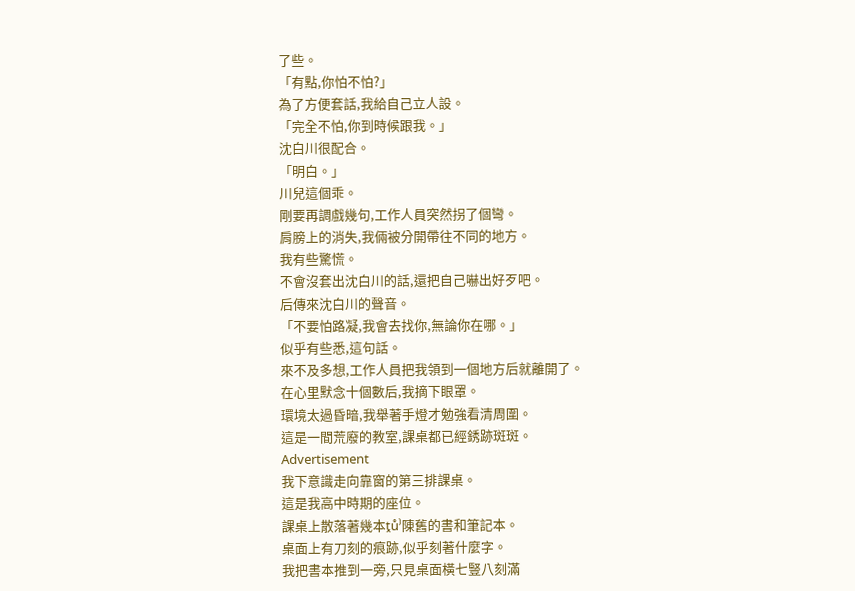了些。
「有點,你怕不怕?」
為了方便套話,我給自己立人設。
「完全不怕,你到時候跟我。」
沈白川很配合。
「明白。」
川兒這個乖。
剛要再調戲幾句,工作人員突然拐了個彎。
肩膀上的消失,我倆被分開帶往不同的地方。
我有些驚慌。
不會沒套出沈白川的話,還把自己嚇出好歹吧。
后傳來沈白川的聲音。
「不要怕路凝,我會去找你,無論你在哪。」
似乎有些悉,這句話。
來不及多想,工作人員把我領到一個地方后就離開了。
在心里默念十個數后,我摘下眼罩。
環境太過昏暗,我舉著手燈才勉強看清周圍。
這是一間荒廢的教室,課桌都已經銹跡斑斑。
Advertisement
我下意識走向靠窗的第三排課桌。
這是我高中時期的座位。
課桌上散落著幾本ṱů⁾陳舊的書和筆記本。
桌面上有刀刻的痕跡,似乎刻著什麼字。
我把書本推到一旁,只見桌面橫七豎八刻滿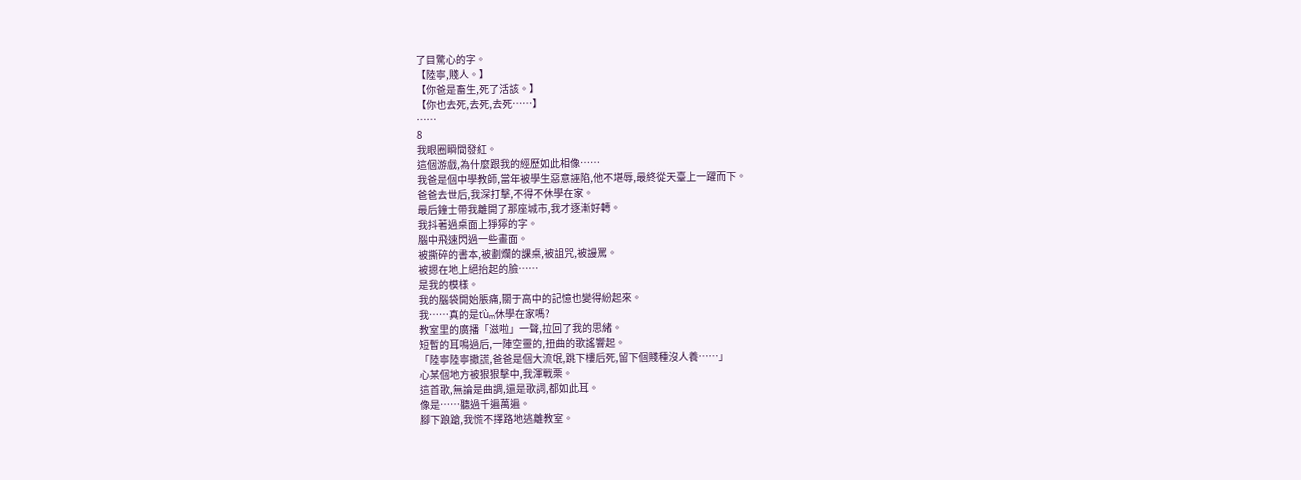了目驚心的字。
【陸寧,賤人。】
【你爸是畜生,死了活該。】
【你也去死,去死,去死……】
……
8
我眼圈瞬間發紅。
這個游戲,為什麼跟我的經歷如此相像……
我爸是個中學教師,當年被學生惡意誣陷,他不堪辱,最終從天臺上一躍而下。
爸爸去世后,我深打擊,不得不休學在家。
最后鐘士帶我離開了那座城市,我才逐漸好轉。
我抖著過桌面上猙獰的字。
腦中飛速閃過一些畫面。
被撕碎的書本,被劃爛的課桌,被詛咒,被謾罵。
被摁在地上絕抬起的臉……
是我的模樣。
我的腦袋開始脹痛,關于高中的記憶也變得紛起來。
我……真的是ťùₘ休學在家嗎?
教室里的廣播「滋啦」一聲,拉回了我的思緒。
短暫的耳鳴過后,一陣空靈的,扭曲的歌謠響起。
「陸寧陸寧撒謊,爸爸是個大流氓,跳下樓后死,留下個賤種沒人養……」
心某個地方被狠狠擊中,我渾戰栗。
這首歌,無論是曲調,還是歌詞,都如此耳。
像是……聽過千遍萬遍。
腳下踉蹌,我慌不擇路地逃離教室。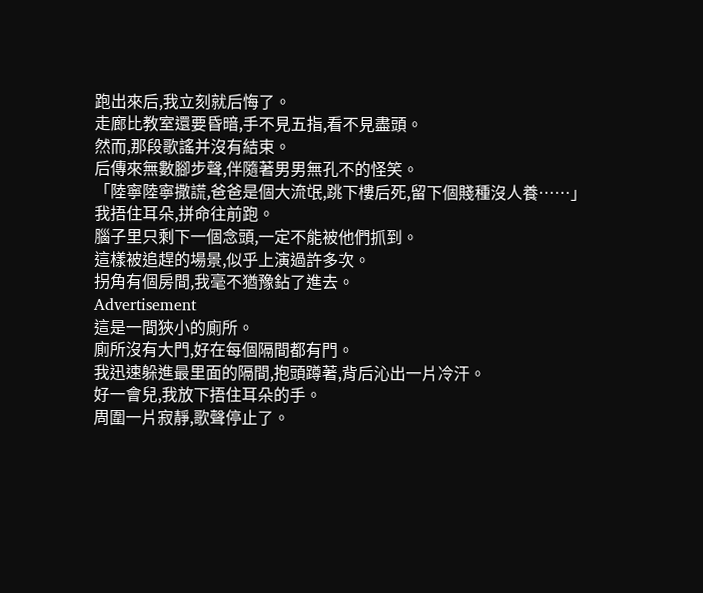跑出來后,我立刻就后悔了。
走廊比教室還要昏暗,手不見五指,看不見盡頭。
然而,那段歌謠并沒有結束。
后傳來無數腳步聲,伴隨著男男無孔不的怪笑。
「陸寧陸寧撒謊,爸爸是個大流氓,跳下樓后死,留下個賤種沒人養……」
我捂住耳朵,拼命往前跑。
腦子里只剩下一個念頭,一定不能被他們抓到。
這樣被追趕的場景,似乎上演過許多次。
拐角有個房間,我毫不猶豫鉆了進去。
Advertisement
這是一間狹小的廁所。
廁所沒有大門,好在每個隔間都有門。
我迅速躲進最里面的隔間,抱頭蹲著,背后沁出一片冷汗。
好一會兒,我放下捂住耳朵的手。
周圍一片寂靜,歌聲停止了。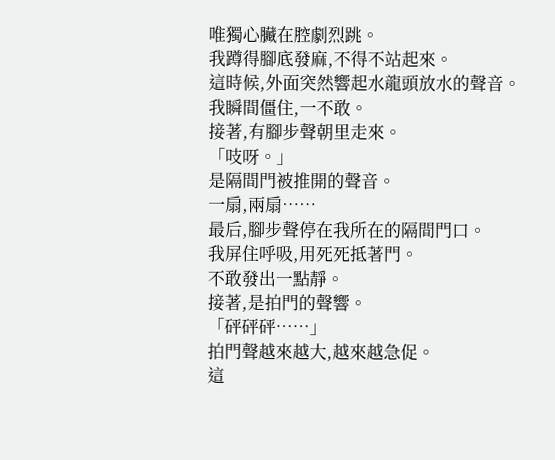唯獨心臟在腔劇烈跳。
我蹲得腳底發麻,不得不站起來。
這時候,外面突然響起水龍頭放水的聲音。
我瞬間僵住,一不敢。
接著,有腳步聲朝里走來。
「吱呀。」
是隔間門被推開的聲音。
一扇,兩扇……
最后,腳步聲停在我所在的隔間門口。
我屏住呼吸,用死死抵著門。
不敢發出一點靜。
接著,是拍門的聲響。
「砰砰砰……」
拍門聲越來越大,越來越急促。
這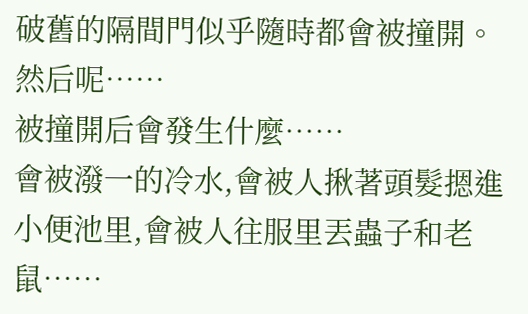破舊的隔間門似乎隨時都會被撞開。
然后呢……
被撞開后會發生什麼……
會被潑一的冷水,會被人揪著頭髮摁進小便池里,會被人往服里丟蟲子和老鼠……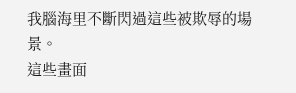我腦海里不斷閃過這些被欺辱的場景。
這些畫面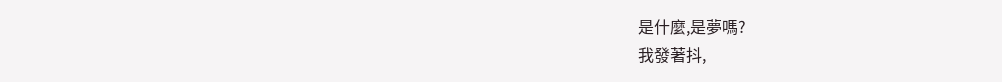是什麼,是夢嗎?
我發著抖,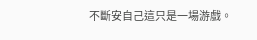不斷安自己這只是一場游戲。